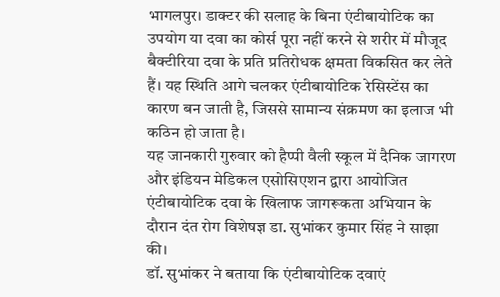भागलपुर। डाक्टर की सलाह के बिना एंटीबायोटिक का उपयोग या दवा का कोर्स पूरा नहीं करने से शरीर में मौजूद बैक्टीरिया दवा के प्रति प्रतिरोधक क्षमता विकसित कर लेते हैं। यह स्थिति आगे चलकर एंटीबायोटिक रेसिस्टेंस का कारण बन जाती है, जिससे सामान्य संक्रमण का इलाज भी कठिन हो जाता है।
यह जानकारी गुरुवार को हैप्पी वैली स्कूल में दैनिक जागरण और इंडियन मेडिकल एसोसिएशन द्वारा आयोजित एंटीबायोटिक दवा के खिलाफ जागरूकता अभियान के दौरान दंत रोग विशेषज्ञ डा. सुभांकर कुमार सिंह ने साझा की।
डॉ. सुभांकर ने बताया कि एंटीबायोटिक दवाएं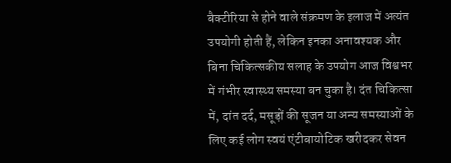बैक्टीरिया से होने वाले संक्रमण के इलाज में अत्यंत उपयोगी होती हैं, लेकिन इनका अनावश्यक और बिना चिकित्सकीय सलाह के उपयोग आज विश्वभर में गंभीर स्वास्थ्य समस्या बन चुका है। दंत चिकित्सा में, दांत दर्द, मसूड़ों की सूजन या अन्य समस्याओं के लिए कई लोग स्वयं एंटीबायोटिक खरीदकर सेवन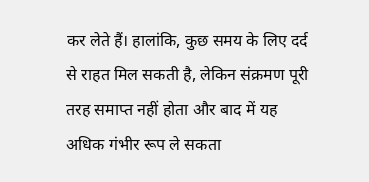कर लेते हैं। हालांकि, कुछ समय के लिए दर्द से राहत मिल सकती है, लेकिन संक्रमण पूरी तरह समाप्त नहीं होता और बाद में यह अधिक गंभीर रूप ले सकता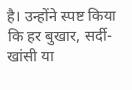है। उन्होंने स्पष्ट किया कि हर बुखार, सर्दी-खांसी या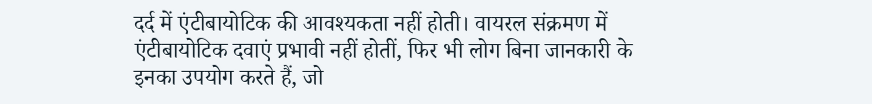दर्द में एंटीबायोटिक की आवश्यकता नहीं होती। वायरल संक्रमण में एंटीबायोटिक दवाएं प्रभावी नहीं होतीं, फिर भी लोग बिना जानकारी के इनका उपयोग करते हैं, जो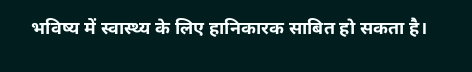भविष्य में स्वास्थ्य के लिए हानिकारक साबित हो सकता है।